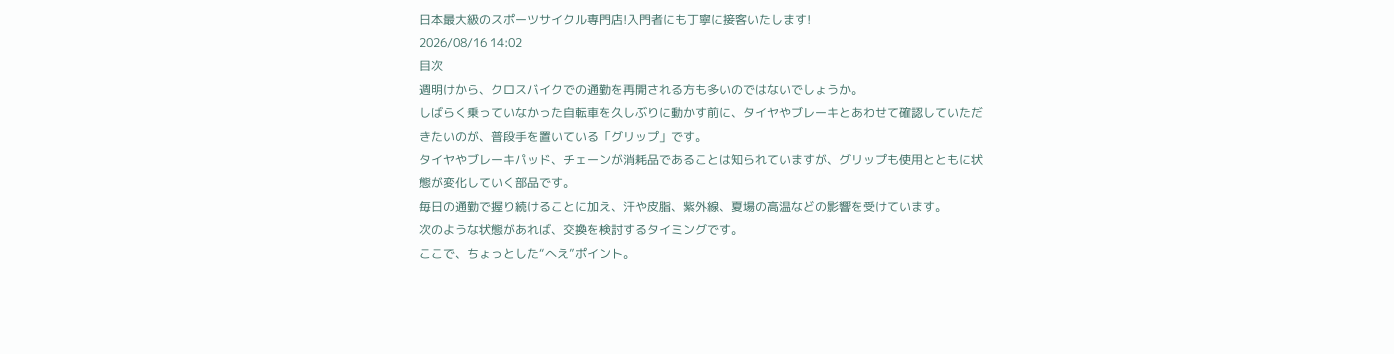日本最大級のスポーツサイクル専門店!入門者にも丁寧に接客いたします!
2026/08/16 14:02
目次
週明けから、クロスバイクでの通勤を再開される方も多いのではないでしょうか。
しばらく乗っていなかった自転車を久しぶりに動かす前に、タイヤやブレーキとあわせて確認していただきたいのが、普段手を置いている「グリップ」です。
タイヤやブレーキパッド、チェーンが消耗品であることは知られていますが、グリップも使用とともに状態が変化していく部品です。
毎日の通勤で握り続けることに加え、汗や皮脂、紫外線、夏場の高温などの影響を受けています。
次のような状態があれば、交換を検討するタイミングです。
ここで、ちょっとした“へえ”ポイント。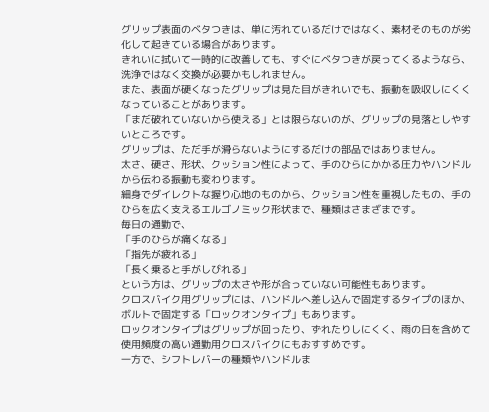グリップ表面のベタつきは、単に汚れているだけではなく、素材そのものが劣化して起きている場合があります。
きれいに拭いて一時的に改善しても、すぐにベタつきが戻ってくるようなら、洗浄ではなく交換が必要かもしれません。
また、表面が硬くなったグリップは見た目がきれいでも、振動を吸収しにくくなっていることがあります。
「まだ破れていないから使える」とは限らないのが、グリップの見落としやすいところです。
グリップは、ただ手が滑らないようにするだけの部品ではありません。
太さ、硬さ、形状、クッション性によって、手のひらにかかる圧力やハンドルから伝わる振動も変わります。
細身でダイレクトな握り心地のものから、クッション性を重視したもの、手のひらを広く支えるエルゴノミック形状まで、種類はさまざまです。
毎日の通勤で、
「手のひらが痛くなる」
「指先が疲れる」
「長く乗ると手がしびれる」
という方は、グリップの太さや形が合っていない可能性もあります。
クロスバイク用グリップには、ハンドルへ差し込んで固定するタイプのほか、ボルトで固定する「ロックオンタイプ」もあります。
ロックオンタイプはグリップが回ったり、ずれたりしにくく、雨の日を含めて使用頻度の高い通勤用クロスバイクにもおすすめです。
一方で、シフトレバーの種類やハンドルま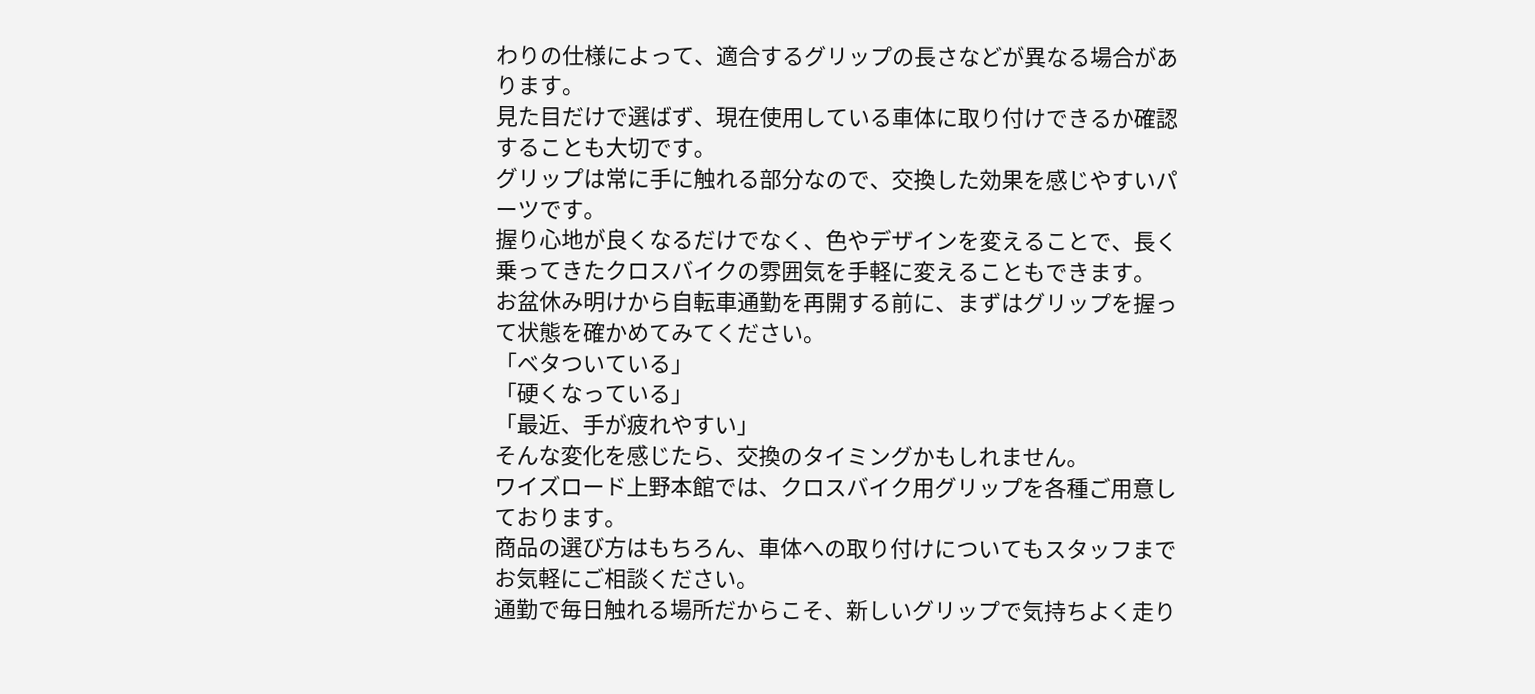わりの仕様によって、適合するグリップの長さなどが異なる場合があります。
見た目だけで選ばず、現在使用している車体に取り付けできるか確認することも大切です。
グリップは常に手に触れる部分なので、交換した効果を感じやすいパーツです。
握り心地が良くなるだけでなく、色やデザインを変えることで、長く乗ってきたクロスバイクの雰囲気を手軽に変えることもできます。
お盆休み明けから自転車通勤を再開する前に、まずはグリップを握って状態を確かめてみてください。
「ベタついている」
「硬くなっている」
「最近、手が疲れやすい」
そんな変化を感じたら、交換のタイミングかもしれません。
ワイズロード上野本館では、クロスバイク用グリップを各種ご用意しております。
商品の選び方はもちろん、車体への取り付けについてもスタッフまでお気軽にご相談ください。
通勤で毎日触れる場所だからこそ、新しいグリップで気持ちよく走り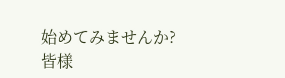始めてみませんか?
皆様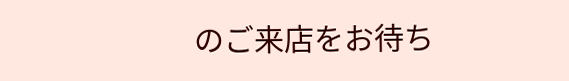のご来店をお待ち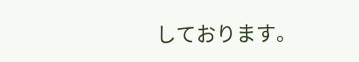しております。